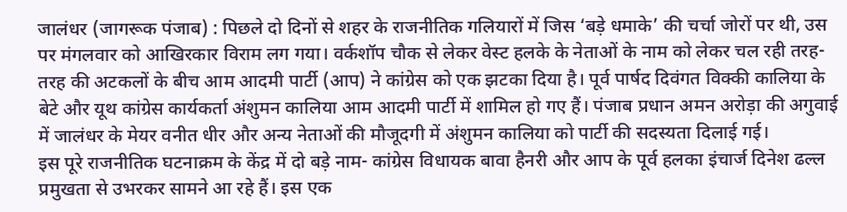जालंधर (जागरूक पंजाब) : पिछले दो दिनों से शहर के राजनीतिक गलियारों में जिस ‘बड़े धमाके’ की चर्चा जोरों पर थी, उस पर मंगलवार को आखिरकार विराम लग गया। वर्कशॉप चौक से लेकर वेस्ट हलके के नेताओं के नाम को लेकर चल रही तरह-तरह की अटकलों के बीच आम आदमी पार्टी (आप) ने कांग्रेस को एक झटका दिया है। पूर्व पार्षद दिवंगत विक्की कालिया के बेटे और यूथ कांग्रेस कार्यकर्ता अंशुमन कालिया आम आदमी पार्टी में शामिल हो गए हैं। पंजाब प्रधान अमन अरोड़ा की अगुवाई में जालंधर के मेयर वनीत धीर और अन्य नेताओं की मौजूदगी में अंशुमन कालिया को पार्टी की सदस्यता दिलाई गई।
इस पूरे राजनीतिक घटनाक्रम के केंद्र में दो बड़े नाम- कांग्रेस विधायक बावा हैनरी और आप के पूर्व हलका इंचार्ज दिनेश ढल्ल प्रमुखता से उभरकर सामने आ रहे हैं। इस एक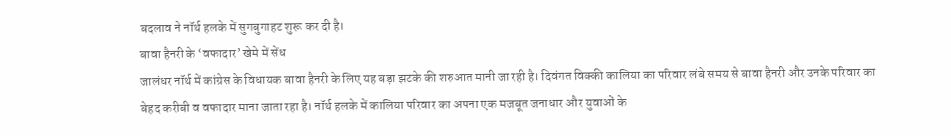बदलाव ने नॉर्थ हलके में सुगबुगाहट शुरू कर दी है।
बावा हैनरी के ‘वफादार’ खेमे में सेंध
जालंधर नॉर्थ में कांग्रेस के विधायक बावा हैनरी के लिए यह बड़ा झटके की शरुआत मानी जा रही है। दिवंगत विक्की कालिया का परिवार लंबे समय से बावा हैनरी और उनके परिवार का बेहद करीबी व वफादार माना जाता रहा है। नॉर्थ हलके में कालिया परिवार का अपना एक मजबूत जनाधार और युवाओं के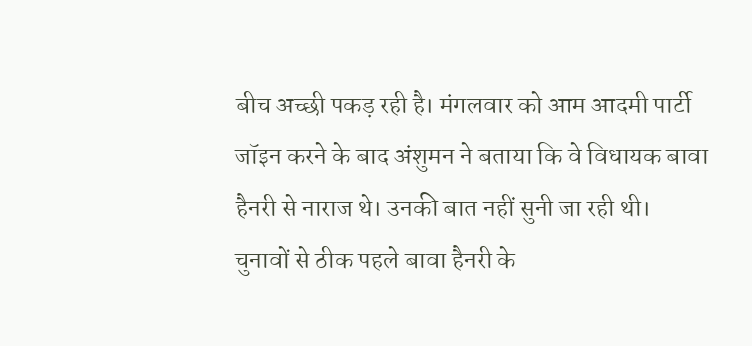बीच अच्छी पकड़ रही है। मंगलवार को आम आदमी पार्टी जॉइन करने के बाद अंशुमन ने बताया कि वे विधायक बावा हैनरी से नाराज थे। उनकी बात नहीं सुनी जा रही थी।
चुनावों से ठीक पहले बावा हैनरी के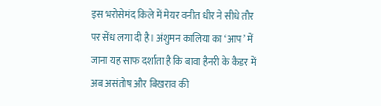इस भरोसेमंद किले में मेयर वनीत धीर ने सीधे तौर पर सेंध लगा दी है। अंशुमन कालिया का ‘आप’ में जाना यह साफ दर्शाता है कि बावा हैनरी के कैडर में अब असंतोष और बिखराव की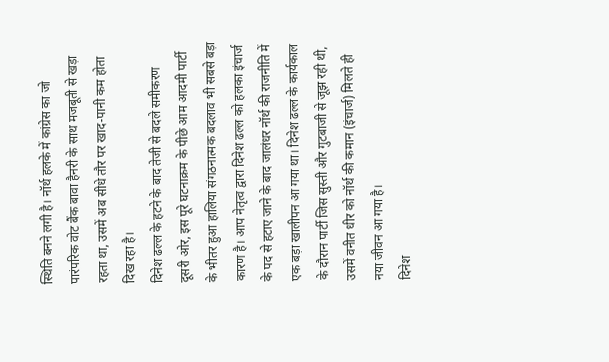स्थिति बनने लगी है। नॉर्थ हलके में कांग्रेस का जो पारंपरिक वोट बैंक बावा हैनरी के साथ मजबूती से खड़ा रहता था, उसमें अब सीधे तौर पर खाद-पानी कम होता दिख रहा है।
दिनेश ढल्ल के हटने के बाद तेजी से बदले समीकरण
दूसरी ओर, इस पूरे घटनाक्रम के पीछे आम आदमी पार्टी के भीतर हुआ हालिया संगठनात्मक बदलाव भी सबसे बड़ा कारण है। आप नेतृत्व द्वारा दिनेश ढल्ल को हलका इंचार्ज के पद से हटाए जाने के बाद जालंधर नॉर्थ की राजनीति में एक बड़ा खालीपन आ गया था। दिनेश ढल्ल के कार्यकाल के दौरान पार्टी जिस सुस्ती और गुटबाजी से जूझ रही थी, उसमें वनीत धीर को नॉर्थ की कमान (इंचार्ज) मिलते ही नया जीवन आ गया है।
दिनेश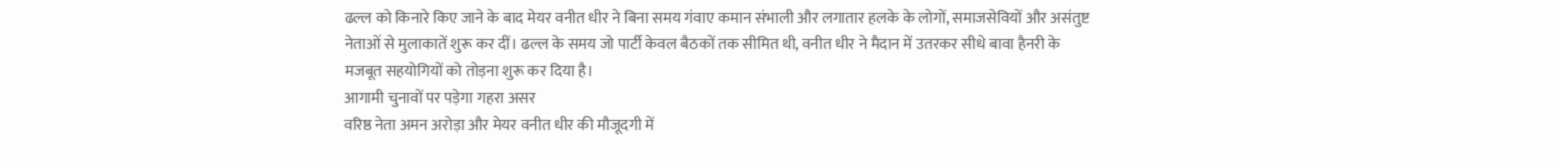ढल्ल को किनारे किए जाने के बाद मेयर वनीत धीर ने बिना समय गंवाए कमान संभाली और लगातार हलके के लोगों, समाजसेवियों और असंतुष्ट नेताओं से मुलाकातें शुरू कर दीं। ढल्ल के समय जो पार्टी केवल बैठकों तक सीमित थी, वनीत धीर ने मैदान में उतरकर सीधे बावा हैनरी के मजबूत सहयोगियों को तोड़ना शुरू कर दिया है।
आगामी चुनावों पर पड़ेगा गहरा असर
वरिष्ठ नेता अमन अरोड़ा और मेयर वनीत धीर की मौजूदगी में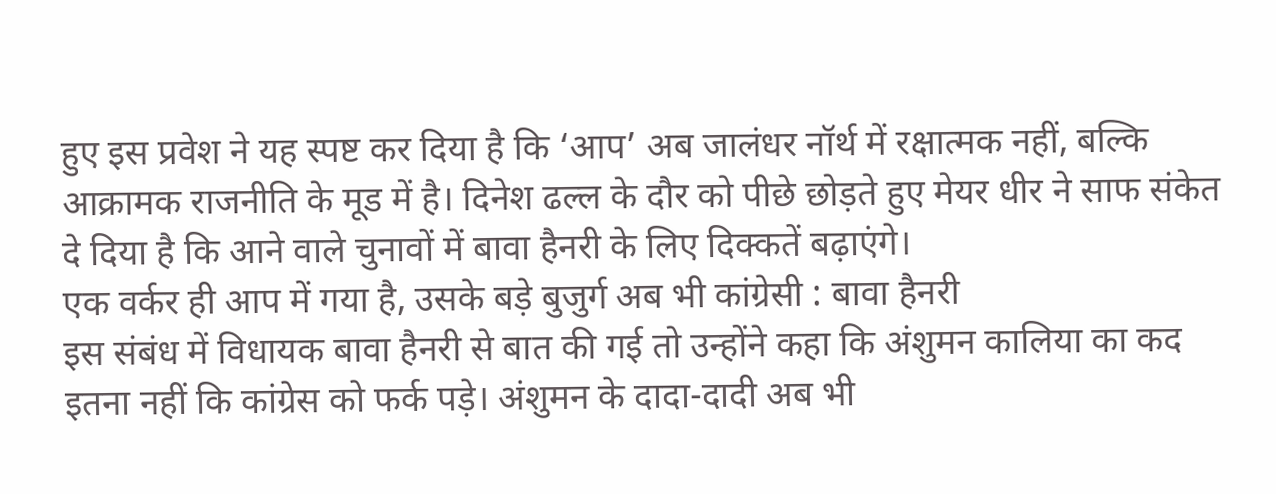हुए इस प्रवेश ने यह स्पष्ट कर दिया है कि ‘आप’ अब जालंधर नॉर्थ में रक्षात्मक नहीं, बल्कि आक्रामक राजनीति के मूड में है। दिनेश ढल्ल के दौर को पीछे छोड़ते हुए मेयर धीर ने साफ संकेत दे दिया है कि आने वाले चुनावों में बावा हैनरी के लिए दिक्कतें बढ़ाएंगे।
एक वर्कर ही आप में गया है, उसके बड़े बुजुर्ग अब भी कांग्रेसी : बावा हैनरी
इस संबंध में विधायक बावा हैनरी से बात की गई तो उन्होंने कहा कि अंशुमन कालिया का कद इतना नहीं कि कांग्रेस को फर्क पड़े। अंशुमन के दादा-दादी अब भी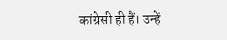कांग्रेसी ही हैं। उन्हें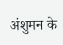अंशुमन के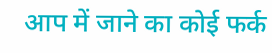आप में जाने का कोई फर्क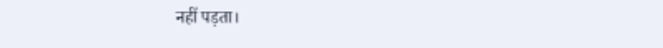नहीं पड़ता।